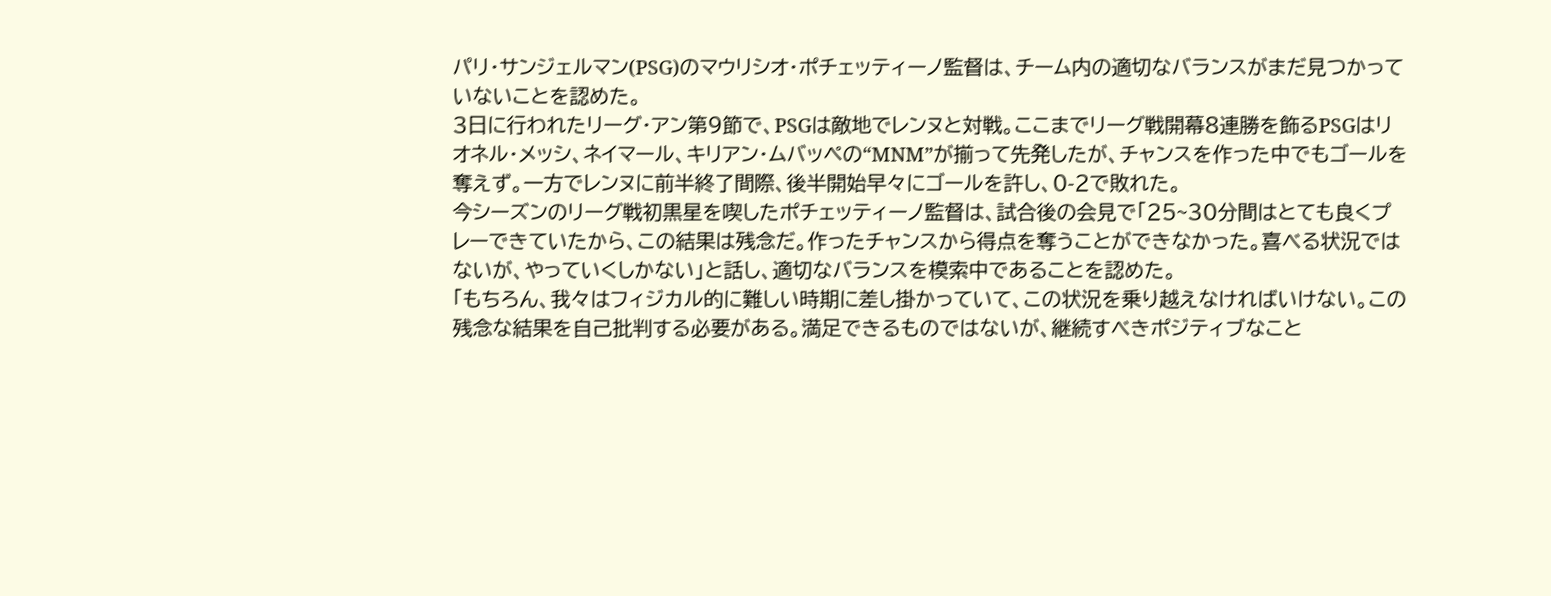パリ・サンジェルマン(PSG)のマウリシオ・ポチェッティーノ監督は、チーム内の適切なバランスがまだ見つかっていないことを認めた。
3日に行われたリーグ・アン第9節で、PSGは敵地でレンヌと対戦。ここまでリーグ戦開幕8連勝を飾るPSGはリオネル・メッシ、ネイマール、キリアン・ムバッペの“MNM”が揃って先発したが、チャンスを作った中でもゴールを奪えず。一方でレンヌに前半終了間際、後半開始早々にゴールを許し、0-2で敗れた。
今シーズンのリーグ戦初黒星を喫したポチェッティーノ監督は、試合後の会見で「25~30分間はとても良くプレーできていたから、この結果は残念だ。作ったチャンスから得点を奪うことができなかった。喜べる状況ではないが、やっていくしかない」と話し、適切なバランスを模索中であることを認めた。
「もちろん、我々はフィジカル的に難しい時期に差し掛かっていて、この状況を乗り越えなければいけない。この残念な結果を自己批判する必要がある。満足できるものではないが、継続すべきポジティブなこと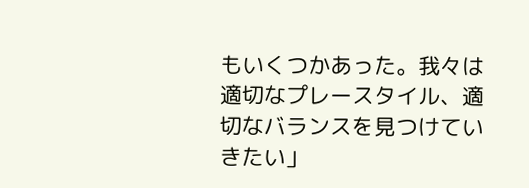もいくつかあった。我々は適切なプレースタイル、適切なバランスを見つけていきたい」